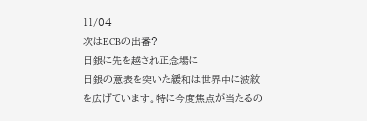11/04
次はECBの出番?
日銀に先を越され正念場に
日銀の意表を突いた緩和は世界中に波紋を広げています。特に今度焦点が当たるの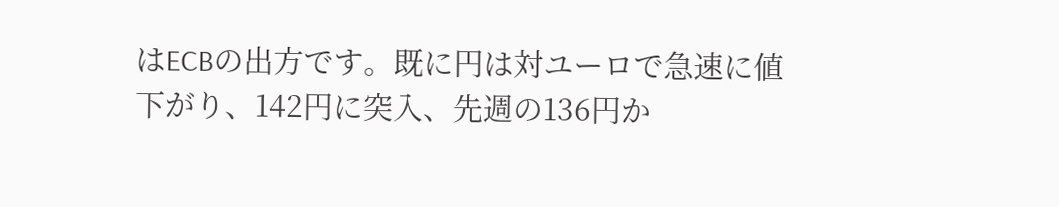はECBの出方です。既に円は対ユーロで急速に値下がり、142円に突入、先週の136円か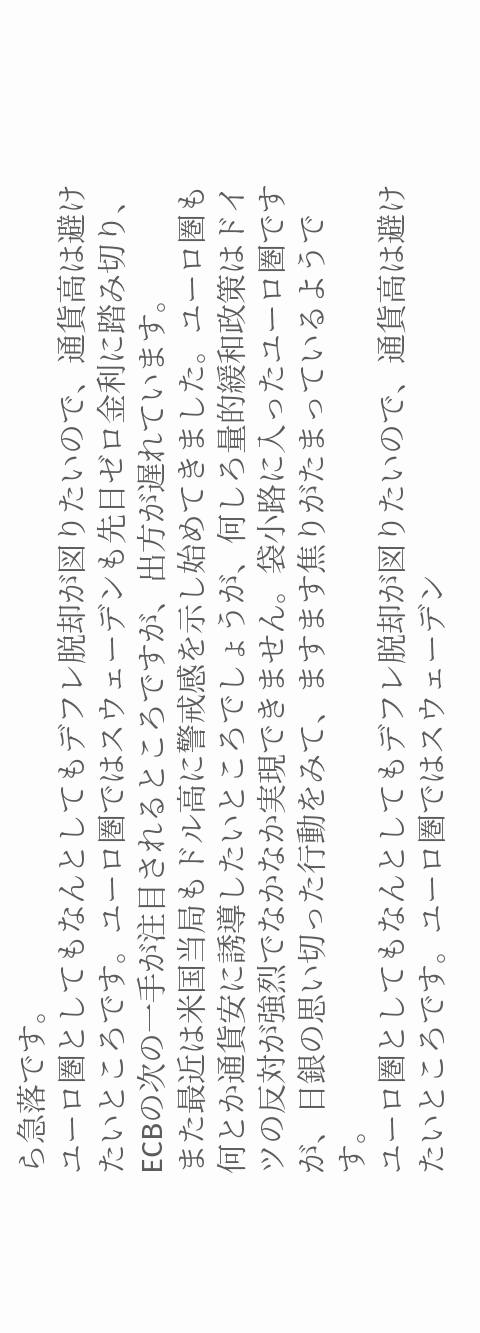ら急落です。
ユーロ圏としてもなんとしてもデフレ脱却が図りたいので、通貨高は避けたいところです。ユーロ圏ではスウェーデンも先日ゼロ金利に踏み切り、ECBの次の一手が注目されるところですが、出方が遅れています。
また最近は米国当局もドル高に警戒感を示し始めてきました。ユーロ圏も何とか通貨安に誘導したいところでしょうが、何しろ量的緩和政策はドイツの反対が強烈でなかなか実現できません。袋小路に入ったユーロ圏ですが、日銀の思い切った行動をみて、ますます焦りがたまっているようです。
ユーロ圏としてもなんとしてもデフレ脱却が図りたいので、通貨高は避けたいところです。ユーロ圏ではスウェーデン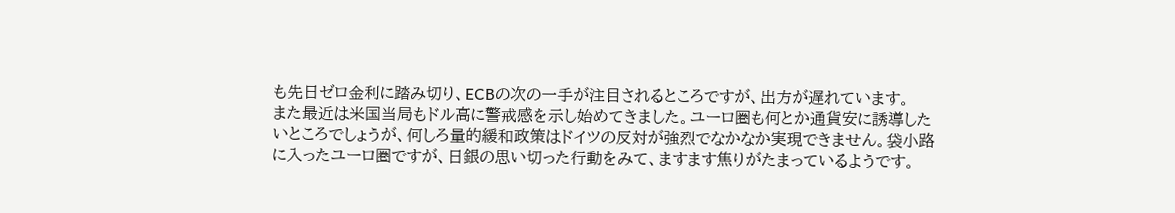も先日ゼロ金利に踏み切り、ECBの次の一手が注目されるところですが、出方が遅れています。
また最近は米国当局もドル高に警戒感を示し始めてきました。ユーロ圏も何とか通貨安に誘導したいところでしょうが、何しろ量的緩和政策はドイツの反対が強烈でなかなか実現できません。袋小路に入ったユーロ圏ですが、日銀の思い切った行動をみて、ますます焦りがたまっているようです。